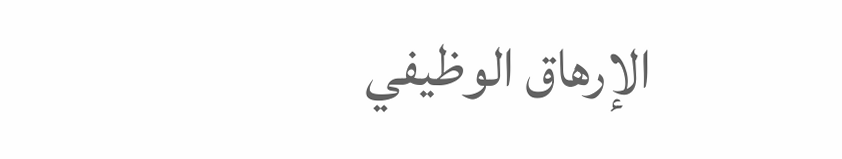الإرهاق الوظيفي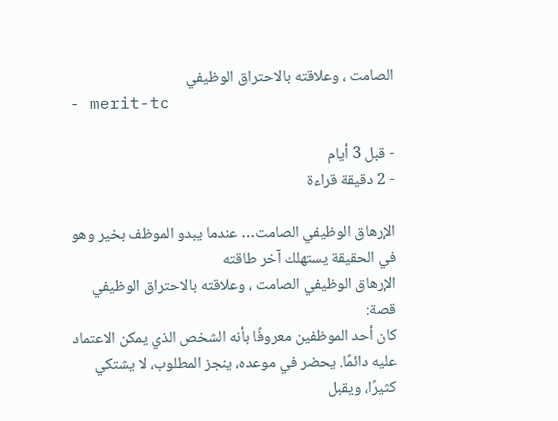الصامت ، وعلاقته بالاحتراق الوظيفي
- merit-tc

- قبل 3 أيام
- 2 دقيقة قراءة

الإرهاق الوظيفي الصامت… عندما يبدو الموظف بخير وهو في الحقيقة يستهلك آخر طاقته
الإرهاق الوظيفي الصامت ، وعلاقته بالاحتراق الوظيفي
قصة:
كان أحد الموظفين معروفًا بأنه الشخص الذي يمكن الاعتماد عليه دائمًا. يحضر في موعده، ينجز المطلوب، لا يشتكي كثيرًا، ويقبل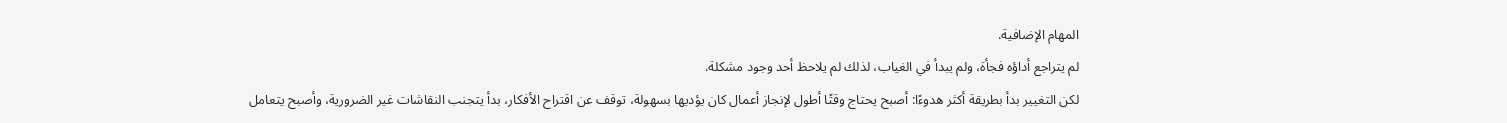المهام الإضافية.
لم يتراجع أداؤه فجأة، ولم يبدأ في الغياب، لذلك لم يلاحظ أحد وجود مشكلة.
لكن التغيير بدأ بطريقة أكثر هدوءًا: أصبح يحتاج وقتًا أطول لإنجاز أعمال كان يؤديها بسهولة، توقف عن اقتراح الأفكار، بدأ يتجنب النقاشات غير الضرورية، وأصبح يتعامل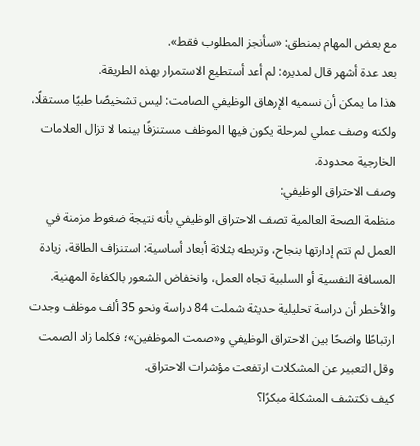مع بعض المهام بمنطق: «سأنجز المطلوب فقط».
بعد عدة أشهر قال لمديره: لم أعد أستطيع الاستمرار بهذه الطريقة.
هذا ما يمكن أن نسميه الإرهاق الوظيفي الصامت: ليس تشخيصًا طبيًا مستقلًا، ولكنه وصف عملي لمرحلة يكون فيها الموظف مستنزفًا بينما لا تزال العلامات الخارجية محدودة.
وصف الاحتراق الوظيفي:
منظمة الصحة العالمية تصف الاحتراق الوظيفي بأنه نتيجة ضغوط مزمنة في العمل لم تتم إدارتها بنجاح، وتربطه بثلاثة أبعاد أساسية: استنزاف الطاقة، زيادة المسافة النفسية أو السلبية تجاه العمل، وانخفاض الشعور بالكفاءة المهنية.
والأخطر أن دراسة تحليلية حديثة شملت 84 دراسة ونحو 35 ألف موظف وجدت ارتباطًا واضحًا بين الاحتراق الوظيفي و«صمت الموظفين»؛ فكلما زاد الصمت وقل التعبير عن المشكلات ارتفعت مؤشرات الاحتراق.
كيف نكتشف المشكلة مبكرًا؟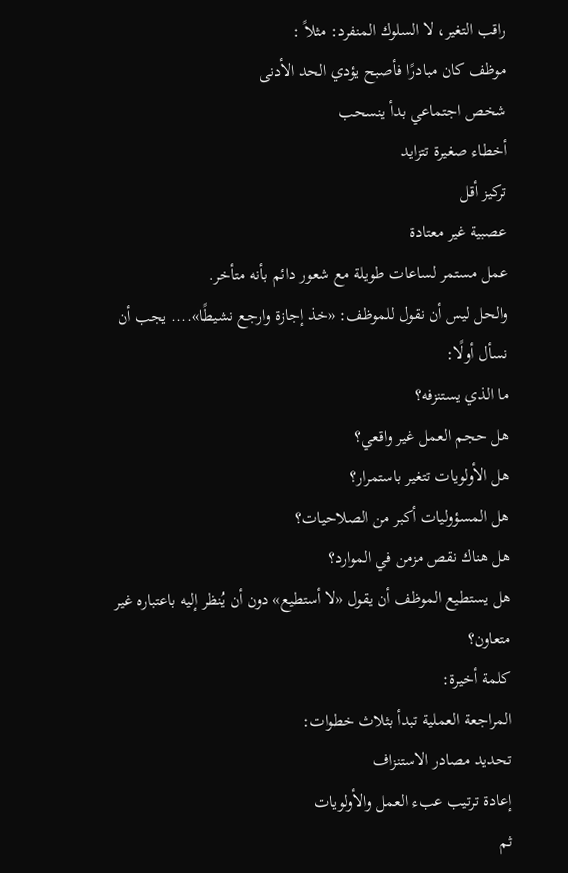راقب التغير، لا السلوك المنفرد: مثلاً :
موظف كان مبادرًا فأصبح يؤدي الحد الأدنى
شخص اجتماعي بدأ ينسحب
أخطاء صغيرة تتزايد
تركيز أقل
عصبية غير معتادة
عمل مستمر لساعات طويلة مع شعور دائم بأنه متأخر.
والحل ليس أن نقول للموظف: «خذ إجازة وارجع نشيطًا».... يجب أن نسأل أولًا:
ما الذي يستنزفه؟
هل حجم العمل غير واقعي؟
هل الأولويات تتغير باستمرار؟
هل المسؤوليات أكبر من الصلاحيات؟
هل هناك نقص مزمن في الموارد؟
هل يستطيع الموظف أن يقول «لا أستطيع» دون أن يُنظر إليه باعتباره غير متعاون؟
كلمة أخيرة:
المراجعة العملية تبدأ بثلاث خطوات:
تحديد مصادر الاستنزاف
إعادة ترتيب عبء العمل والأولويات
ثم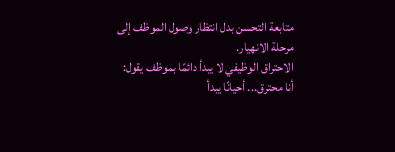متابعة التحسن بدل انتظار وصول الموظف إلى مرحلة الانهيار.
الاحتراق الوظيفي لا يبدأ دائمًا بموظف يقول: أنا محترق... أحيانًا يبدأ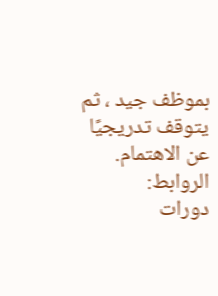بموظف جيد ، ثم يتوقف تدريجيًا عن الاهتمام.
الروابط:
دورات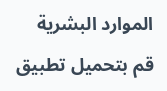الموارد البشرية
قم بتحميل تطبيق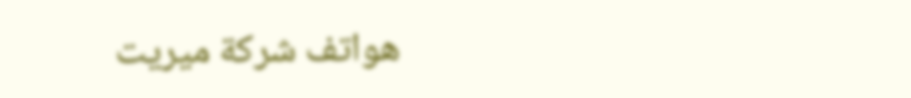هواتف شركة ميريت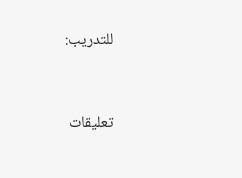للتدريب:



تعليقات